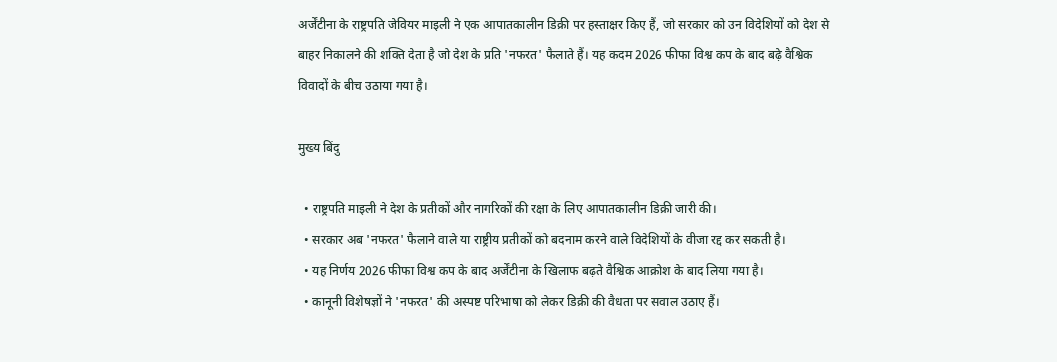अर्जेंटीना के राष्ट्रपति जेवियर माइली ने एक आपातकालीन डिक्री पर हस्ताक्षर किए हैं, जो सरकार को उन विदेशियों को देश से बाहर निकालने की शक्ति देता है जो देश के प्रति 'नफरत' फैलाते हैं। यह कदम 2026 फीफा विश्व कप के बाद बढ़े वैश्विक विवादों के बीच उठाया गया है।

मुख्य बिंदु

  • राष्ट्रपति माइली ने देश के प्रतीकों और नागरिकों की रक्षा के लिए आपातकालीन डिक्री जारी की।
  • सरकार अब 'नफरत' फैलाने वाले या राष्ट्रीय प्रतीकों को बदनाम करने वाले विदेशियों के वीजा रद्द कर सकती है।
  • यह निर्णय 2026 फीफा विश्व कप के बाद अर्जेंटीना के खिलाफ बढ़ते वैश्विक आक्रोश के बाद लिया गया है।
  • कानूनी विशेषज्ञों ने 'नफरत' की अस्पष्ट परिभाषा को लेकर डिक्री की वैधता पर सवाल उठाए हैं।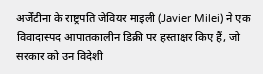अर्जेंटीना के राष्ट्रपति जेवियर माइली (Javier Milei) ने एक विवादास्पद आपातकालीन डिक्री पर हस्ताक्षर किए हैं, जो सरकार को उन विदेशी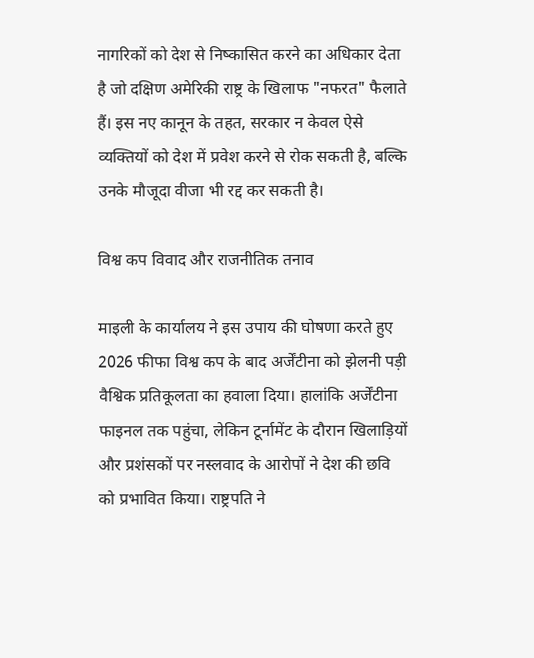नागरिकों को देश से निष्कासित करने का अधिकार देता है जो दक्षिण अमेरिकी राष्ट्र के खिलाफ "नफरत" फैलाते हैं। इस नए कानून के तहत, सरकार न केवल ऐसे व्यक्तियों को देश में प्रवेश करने से रोक सकती है, बल्कि उनके मौजूदा वीजा भी रद्द कर सकती है।

विश्व कप विवाद और राजनीतिक तनाव

माइली के कार्यालय ने इस उपाय की घोषणा करते हुए 2026 फीफा विश्व कप के बाद अर्जेंटीना को झेलनी पड़ी वैश्विक प्रतिकूलता का हवाला दिया। हालांकि अर्जेंटीना फाइनल तक पहुंचा, लेकिन टूर्नामेंट के दौरान खिलाड़ियों और प्रशंसकों पर नस्लवाद के आरोपों ने देश की छवि को प्रभावित किया। राष्ट्रपति ने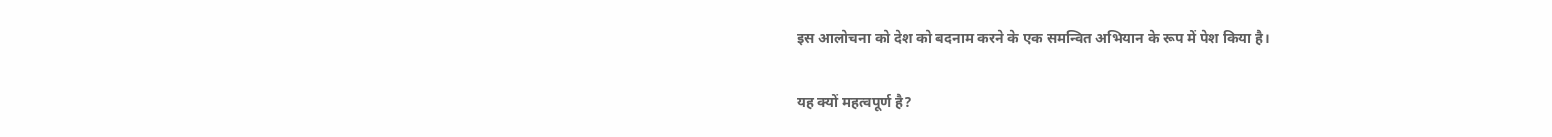इस आलोचना को देश को बदनाम करने के एक समन्वित अभियान के रूप में पेश किया है।

यह क्यों महत्वपूर्ण है?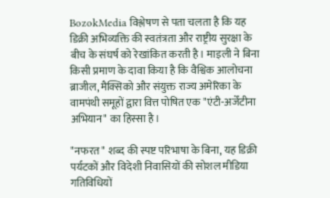BozokMedia विश्लेषण से पता चलता है कि यह डिक्री अभिव्यक्ति की स्वतंत्रता और राष्ट्रीय सुरक्षा के बीच के संघर्ष को रेखांकित करती है। माइली ने बिना किसी प्रमाण के दावा किया है कि वैश्विक आलोचना ब्राजील, मैक्सिको और संयुक्त राज्य अमेरिका के वामपंथी समूहों द्वारा वित्त पोषित एक "एंटी-अर्जेंटीना अभियान" का हिस्सा है।

"नफरत" शब्द की स्पष्ट परिभाषा के बिना, यह डिक्री पर्यटकों और विदेशी निवासियों की सोशल मीडिया गतिविधियों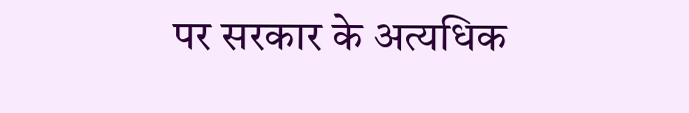पर सरकार के अत्यधिक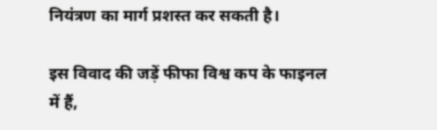नियंत्रण का मार्ग प्रशस्त कर सकती है।

इस विवाद की जड़ें फीफा विश्व कप के फाइनल में हैं,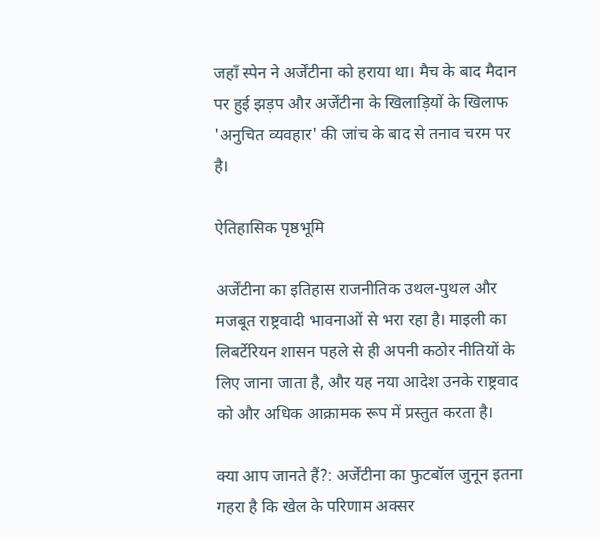जहाँ स्पेन ने अर्जेंटीना को हराया था। मैच के बाद मैदान पर हुई झड़प और अर्जेंटीना के खिलाड़ियों के खिलाफ 'अनुचित व्यवहार' की जांच के बाद से तनाव चरम पर है।

ऐतिहासिक पृष्ठभूमि

अर्जेंटीना का इतिहास राजनीतिक उथल-पुथल और मजबूत राष्ट्रवादी भावनाओं से भरा रहा है। माइली का लिबर्टेरियन शासन पहले से ही अपनी कठोर नीतियों के लिए जाना जाता है, और यह नया आदेश उनके राष्ट्रवाद को और अधिक आक्रामक रूप में प्रस्तुत करता है।

क्या आप जानते हैं?: अर्जेंटीना का फुटबॉल जुनून इतना गहरा है कि खेल के परिणाम अक्सर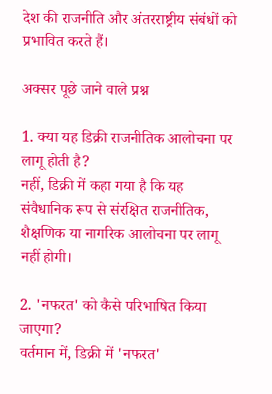देश की राजनीति और अंतरराष्ट्रीय संबंधों को प्रभावित करते हैं।

अक्सर पूछे जाने वाले प्रश्न

1. क्या यह डिक्री राजनीतिक आलोचना पर लागू होती है?
नहीं, डिक्री में कहा गया है कि यह संवैधानिक रूप से संरक्षित राजनीतिक, शैक्षणिक या नागरिक आलोचना पर लागू नहीं होगी।

2. 'नफरत' को कैसे परिभाषित किया जाएगा?
वर्तमान में, डिक्री में 'नफरत'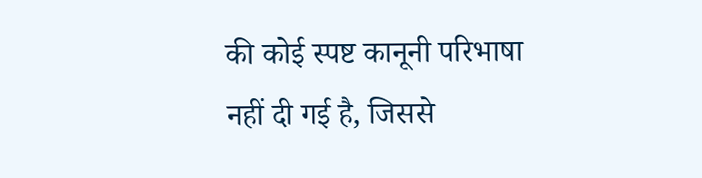की कोई स्पष्ट कानूनी परिभाषा नहीं दी गई है, जिससे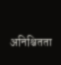अनिश्चितता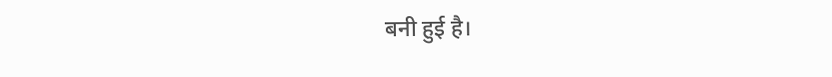बनी हुई है।